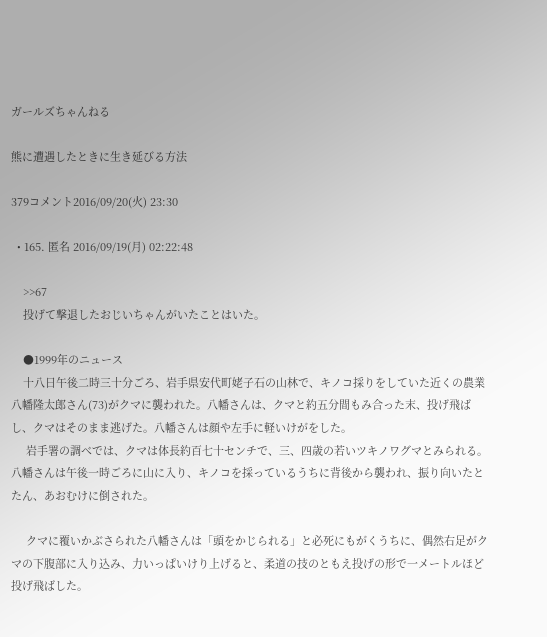ガールズちゃんねる

熊に遭遇したときに生き延びる方法

379コメント2016/09/20(火) 23:30

  • 165. 匿名 2016/09/19(月) 02:22:48

    >>67
    投げて撃退したおじいちゃんがいたことはいた。

    ●1999年のニュース
    十八日午後二時三十分ごろ、岩手県安代町姥子石の山林で、キノコ採りをしていた近くの農業八幡隆太郎さん(73)がクマに襲われた。八幡さんは、クマと約五分間もみ合った末、投げ飛ばし、クマはそのまま逃げた。八幡さんは顔や左手に軽いけがをした。
     岩手署の調べでは、クマは体長約百七十センチで、三、四歳の若いツキノワグマとみられる。八幡さんは午後一時ごろに山に入り、キノコを採っているうちに背後から襲われ、振り向いたとたん、あおむけに倒された。

     クマに覆いかぶさられた八幡さんは「頭をかじられる」と必死にもがくうちに、偶然右足がクマの下腹部に入り込み、力いっぱいけり上げると、柔道の技のともえ投げの形で一メートルほど投げ飛ばした。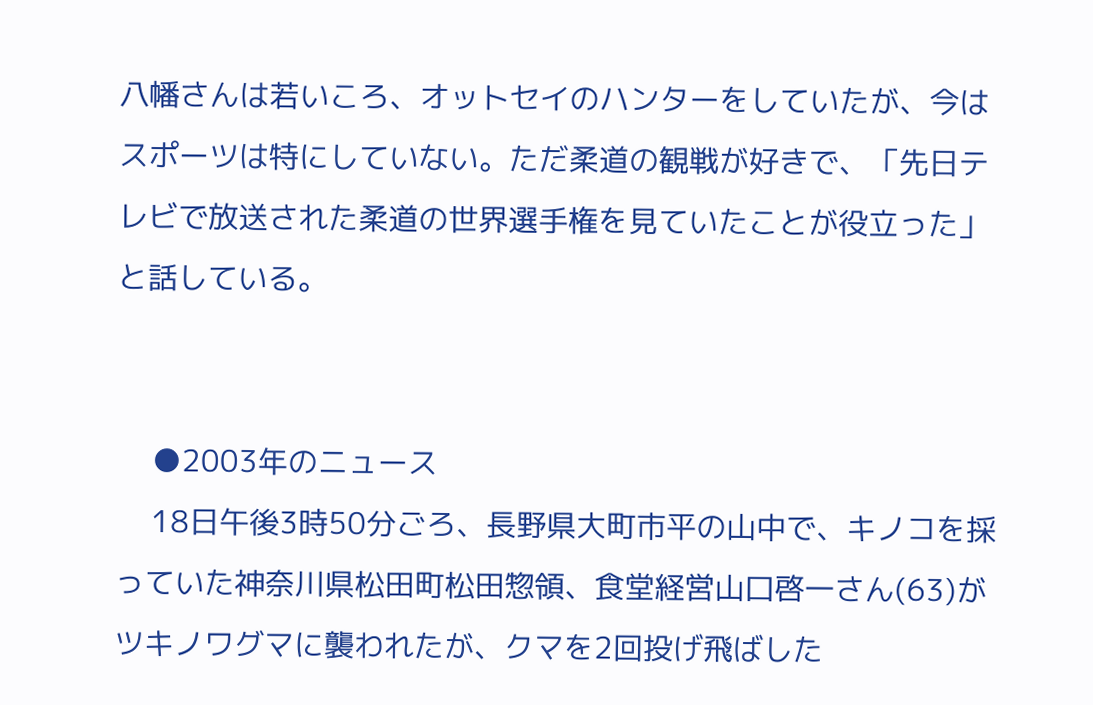八幡さんは若いころ、オットセイのハンターをしていたが、今はスポーツは特にしていない。ただ柔道の観戦が好きで、「先日テレビで放送された柔道の世界選手権を見ていたことが役立った」と話している。


    ●2003年のニュース
    18日午後3時50分ごろ、長野県大町市平の山中で、キノコを採っていた神奈川県松田町松田惣領、食堂経営山口啓一さん(63)がツキノワグマに襲われたが、クマを2回投げ飛ばした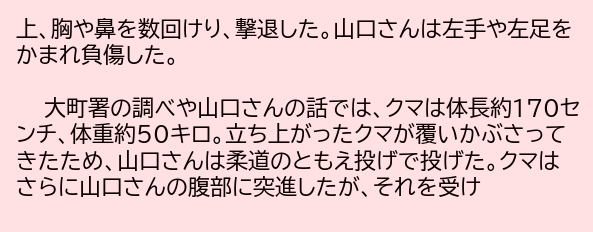上、胸や鼻を数回けり、撃退した。山口さんは左手や左足をかまれ負傷した。

    大町署の調べや山口さんの話では、クマは体長約170センチ、体重約50キロ。立ち上がったクマが覆いかぶさってきたため、山口さんは柔道のともえ投げで投げた。クマはさらに山口さんの腹部に突進したが、それを受け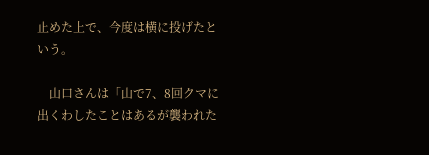止めた上で、今度は横に投げたという。

    山口さんは「山で7、8回クマに出くわしたことはあるが襲われた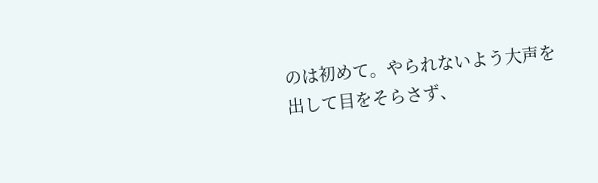のは初めて。やられないよう大声を出して目をそらさず、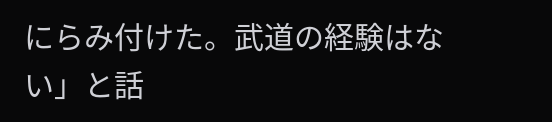にらみ付けた。武道の経験はない」と話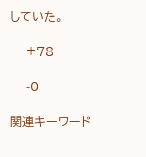していた。

    +78

    -0

関連キーワード